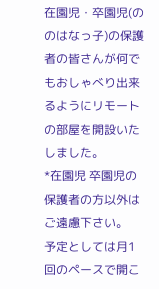在園児・卒園児(ののはなっ子)の保護者の皆さんが何でもおしゃべり出来るようにリモートの部屋を開設いたしました。
*在園児 卒園児の保護者の方以外はご遠慮下さい。
予定としては月1回のペースで開こ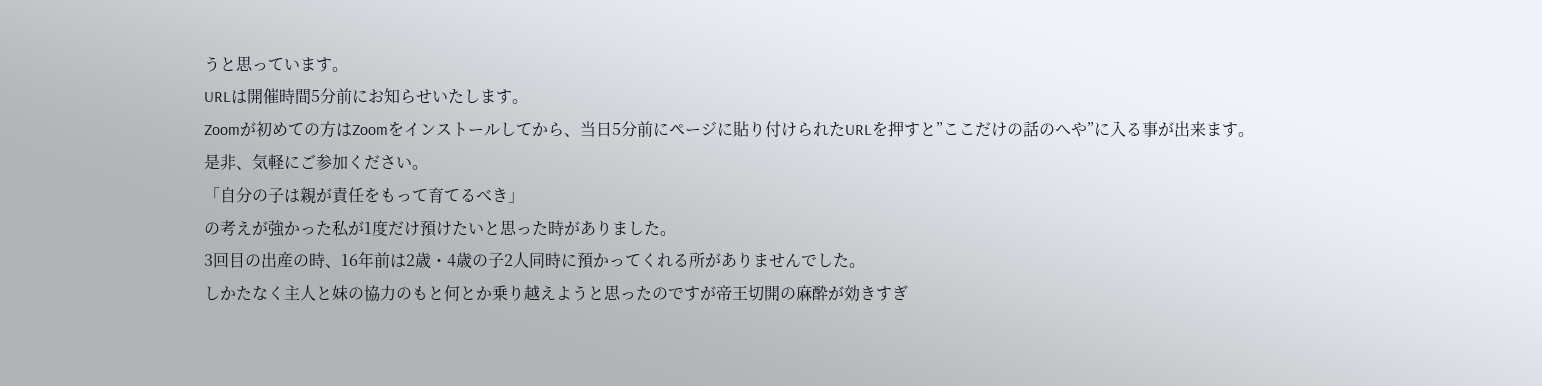うと思っています。
URLは開催時間5分前にお知らせいたします。
Zoomが初めての方はZoomをインストールしてから、当日5分前にページに貼り付けられたURLを押すと”ここだけの話のへや”に入る事が出来ます。
是非、気軽にご参加ください。
「自分の子は親が責任をもって育てるべき」
の考えが強かった私が1度だけ預けたいと思った時がありました。
3回目の出産の時、16年前は2歳・4歳の子2人同時に預かってくれる所がありませんでした。
しかたなく主人と妹の協力のもと何とか乗り越えようと思ったのですが帝王切開の麻酔が効きすぎ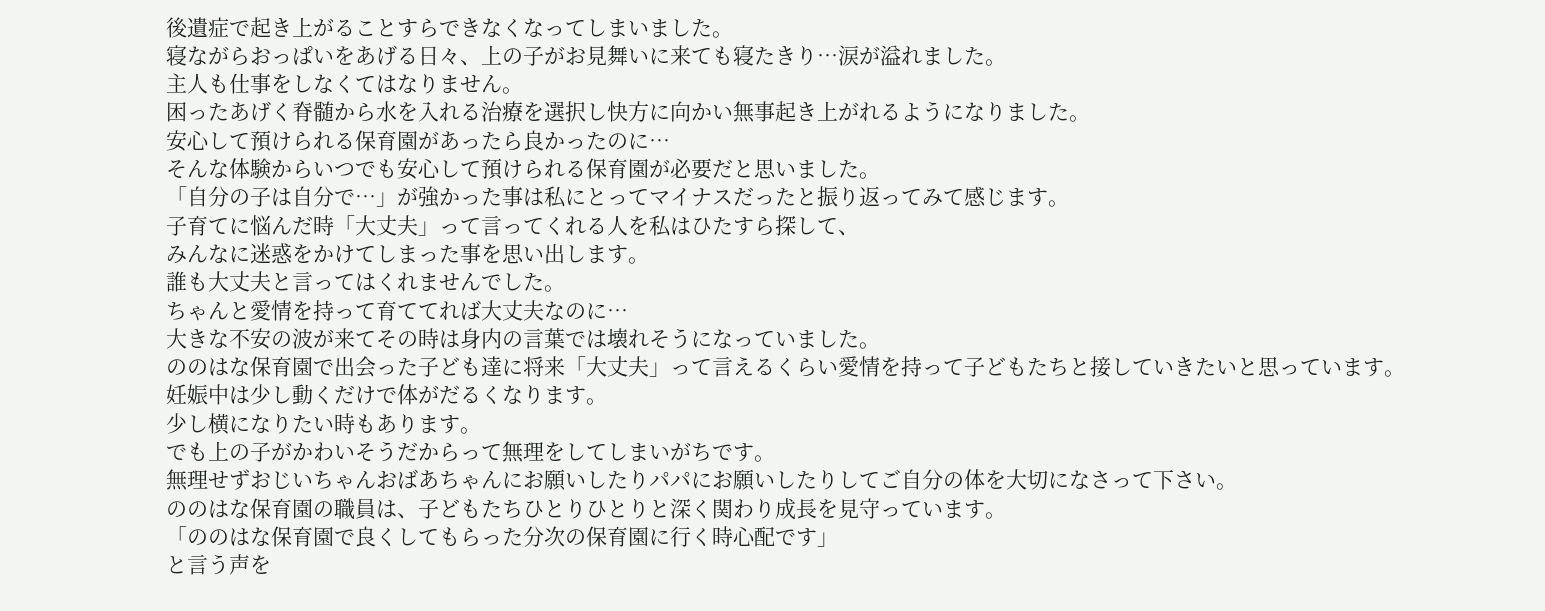後遺症で起き上がることすらできなくなってしまいました。
寝ながらおっぱいをあげる日々、上の子がお見舞いに来ても寝たきり…涙が溢れました。
主人も仕事をしなくてはなりません。
困ったあげく脊髄から水を入れる治療を選択し快方に向かい無事起き上がれるようになりました。
安心して預けられる保育園があったら良かったのに…
そんな体験からいつでも安心して預けられる保育園が必要だと思いました。
「自分の子は自分で…」が強かった事は私にとってマイナスだったと振り返ってみて感じます。
子育てに悩んだ時「大丈夫」って言ってくれる人を私はひたすら探して、
みんなに迷惑をかけてしまった事を思い出します。
誰も大丈夫と言ってはくれませんでした。
ちゃんと愛情を持って育ててれば大丈夫なのに…
大きな不安の波が来てその時は身内の言葉では壊れそうになっていました。
ののはな保育園で出会った子ども達に将来「大丈夫」って言えるくらい愛情を持って子どもたちと接していきたいと思っています。
妊娠中は少し動くだけで体がだるくなります。
少し横になりたい時もあります。
でも上の子がかわいそうだからって無理をしてしまいがちです。
無理せずおじいちゃんおばあちゃんにお願いしたりパパにお願いしたりしてご自分の体を大切になさって下さい。
ののはな保育園の職員は、子どもたちひとりひとりと深く関わり成長を見守っています。
「ののはな保育園で良くしてもらった分次の保育園に行く時心配です」
と言う声を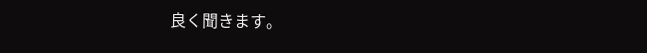良く聞きます。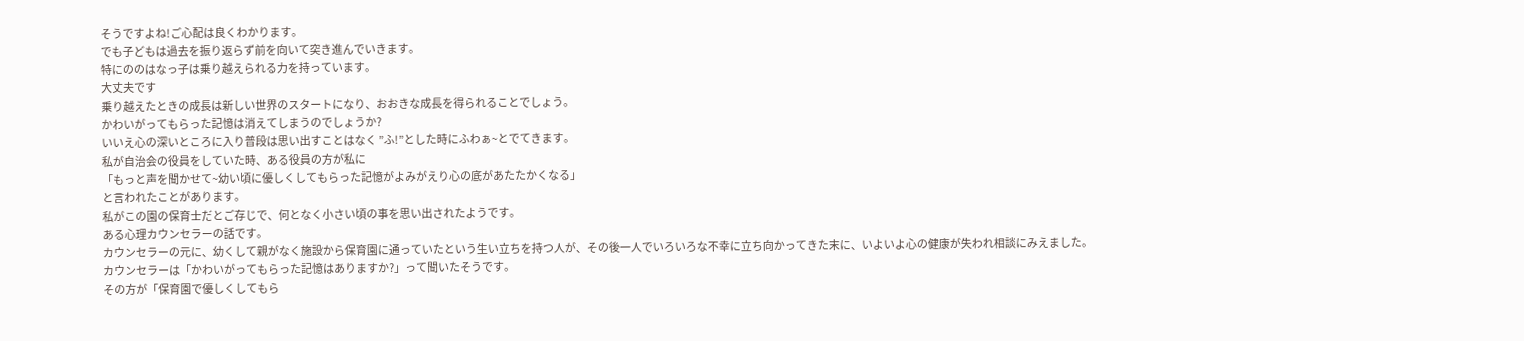そうですよね!ご心配は良くわかります。
でも子どもは過去を振り返らず前を向いて突き進んでいきます。
特にののはなっ子は乗り越えられる力を持っています。
大丈夫です
乗り越えたときの成長は新しい世界のスタートになり、おおきな成長を得られることでしょう。
かわいがってもらった記憶は消えてしまうのでしょうか?
いいえ心の深いところに入り普段は思い出すことはなく ”ふ!”とした時にふわぁ~とでてきます。
私が自治会の役員をしていた時、ある役員の方が私に
「もっと声を聞かせて~幼い頃に優しくしてもらった記憶がよみがえり心の底があたたかくなる」
と言われたことがあります。
私がこの園の保育士だとご存じで、何となく小さい頃の事を思い出されたようです。
ある心理カウンセラーの話です。
カウンセラーの元に、幼くして親がなく施設から保育園に通っていたという生い立ちを持つ人が、その後一人でいろいろな不幸に立ち向かってきた末に、いよいよ心の健康が失われ相談にみえました。
カウンセラーは「かわいがってもらった記憶はありますか?」って聞いたそうです。
その方が「保育園で優しくしてもら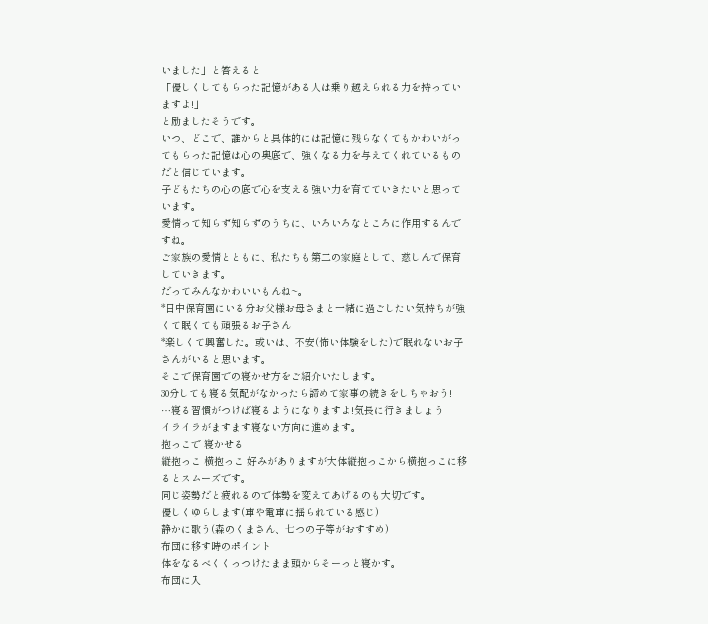いました」と答えると
「優しくしてもらった記憶がある人は乗り越えられる力を持っていますよ!」
と励ましたそうです。
いつ、どこで、誰からと具体的には記憶に残らなくてもかわいがってもらった記憶は心の奥底で、強くなる力を与えてくれているものだと信じています。
子どもたちの心の底で心を支える強い力を育てていきたいと思っています。
愛情って知らず知らずのうちに、いろいろなところに作用するんですね。
ご家族の愛情とともに、私たちも第二の家庭として、慈しんで保育していきます。
だってみんなかわいいもんね~。
*日中保育園にいる分お父様お母さまと一緒に過ごしたい気持ちが強くて眠くても頑張るお子さん
*楽しくて興奮した。或いは、不安(怖い体験をした)で眠れないお子さんがいると思います。
そこで保育園での寝かせ方をご紹介いたします。
30分しても寝る気配がなかったら諦めて家事の続きをしちゃおう!
…寝る習慣がつけば寝るようになりますよ!気長に行きましょう
イライラがますます寝ない方向に進めます。
抱っこで 寝かせる
縦抱っこ 横抱っこ 好みがありますが大体縦抱っこから横抱っこに移るとスムーズです。
同じ姿勢だと疲れるので体勢を変えてあげるのも大切です。
優しくゆらします(車や電車に揺られている感じ)
静かに歌う(森のくまさん、七つの子等がおすすめ)
布団に移す時のポイント
体をなるべくくっつけたまま頭からそーっと寝かす。
布団に入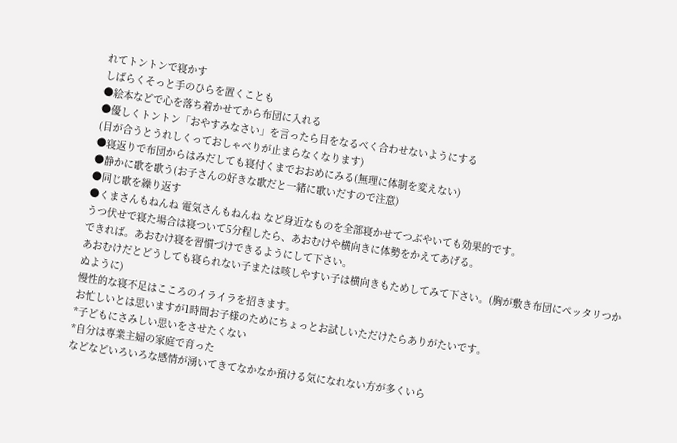れてトントンで寝かす
しばらくそっと手のひらを置くことも
●絵本などで心を落ち着かせてから布団に入れる
●優しくトントン「おやすみなさい」を言ったら目をなるべく合わせないようにする
(目が合うとうれしくっておしゃべりが止まらなくなります)
●寝返りで布団からはみだしても寝付くまでおおめにみる(無理に体制を変えない)
●静かに歌を歌う(お子さんの好きな歌だと一緒に歌いだすので注意)
●同じ歌を繰り返す
●くまさんもねんね 電気さんもねんね など身近なものを全部寝かせてつぶやいても効果的です。
うつ伏せで寝た場合は寝ついて5分程したら、あおむけや横向きに体勢をかえてあげる。
できれば。あおむけ寝を習慣づけできるようにして下さい。
あおむけだとどうしても寝られない子または咳しやすい子は横向きもためしてみて下さい。(胸が敷き布団にペッタリつかぬように)
慢性的な寝不足はこころのイライラを招きます。
お忙しいとは思いますが1時間お子様のためにちょっとお試しいただけたらありがたいです。
*子どもにさみしい思いをさせたくない
*自分は専業主婦の家庭で育った
などなどいろいろな感情が湧いてきてなかなか預ける気になれない方が多くいら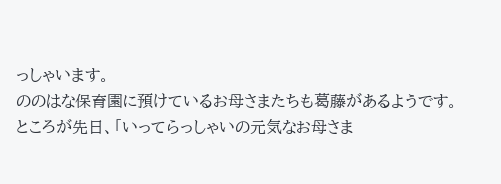っしゃいます。
ののはな保育園に預けているお母さまたちも葛藤があるようです。
ところが先日、「いってらっしゃいの元気なお母さま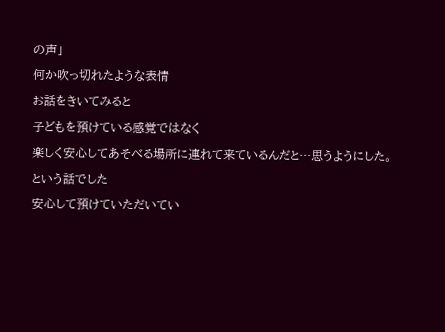の声」
何か吹っ切れたような表情
お話をきいてみると
子どもを預けている感覚ではなく
楽しく安心してあそべる場所に連れて来ているんだと…思うようにした。
という話でした
安心して預けていただいてい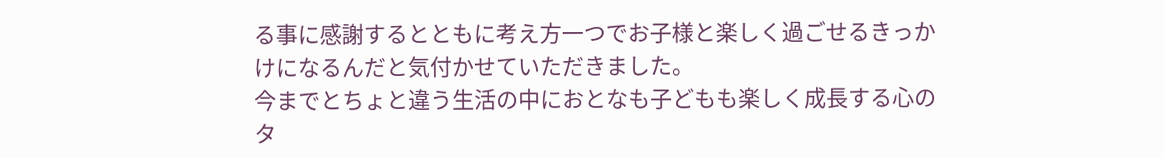る事に感謝するとともに考え方一つでお子様と楽しく過ごせるきっかけになるんだと気付かせていただきました。
今までとちょと違う生活の中におとなも子どもも楽しく成長する心のタ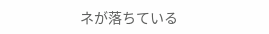ネが落ちている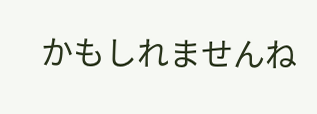かもしれませんね